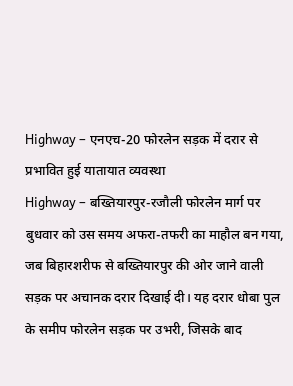Highway – एनएच-20 फोरलेन सड़क में दरार से प्रभावित हुई यातायात व्यवस्था
Highway – बख्तियारपुर-रजौली फोरलेन मार्ग पर बुधवार को उस समय अफरा-तफरी का माहौल बन गया, जब बिहारशरीफ से बख्तियारपुर की ओर जाने वाली सड़क पर अचानक दरार दिखाई दी। यह दरार धोबा पुल के समीप फोरलेन सड़क पर उभरी, जिसके बाद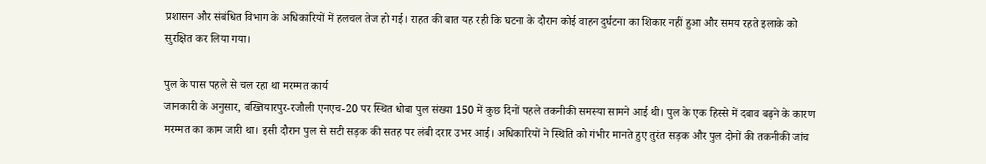प्रशासन और संबंधित विभाग के अधिकारियों में हलचल तेज हो गई। राहत की बात यह रही कि घटना के दौरान कोई वाहन दुर्घटना का शिकार नहीं हुआ और समय रहते इलाके को सुरक्षित कर लिया गया।

पुल के पास पहले से चल रहा था मरम्मत कार्य
जानकारी के अनुसार, बख्तियारपुर-रजौली एनएच-20 पर स्थित धोबा पुल संख्या 150 में कुछ दिनों पहले तकनीकी समस्या सामने आई थी। पुल के एक हिस्से में दबाव बढ़ने के कारण मरम्मत का काम जारी था। इसी दौरान पुल से सटी सड़क की सतह पर लंबी दरार उभर आई। अधिकारियों ने स्थिति को गंभीर मानते हुए तुरंत सड़क और पुल दोनों की तकनीकी जांच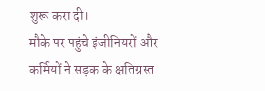शुरू करा दी।
मौके पर पहुंचे इंजीनियरों और कर्मियों ने सड़क के क्षतिग्रस्त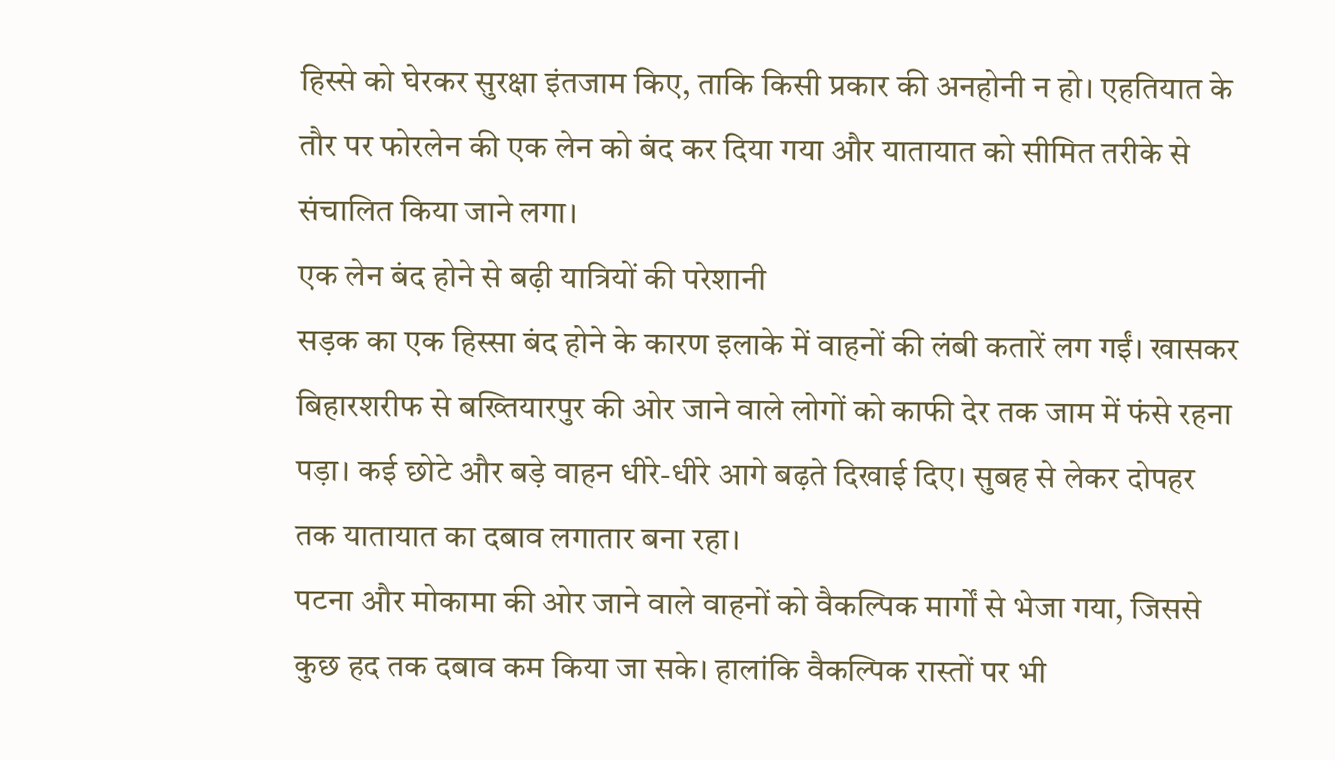हिस्से को घेरकर सुरक्षा इंतजाम किए, ताकि किसी प्रकार की अनहोनी न हो। एहतियात के तौर पर फोरलेन की एक लेन को बंद कर दिया गया और यातायात को सीमित तरीके से संचालित किया जाने लगा।
एक लेन बंद होने से बढ़ी यात्रियों की परेशानी
सड़क का एक हिस्सा बंद होने के कारण इलाके में वाहनों की लंबी कतारें लग गईं। खासकर बिहारशरीफ से बख्तियारपुर की ओर जाने वाले लोगों को काफी देर तक जाम में फंसे रहना पड़ा। कई छोटे और बड़े वाहन धीरे-धीरे आगे बढ़ते दिखाई दिए। सुबह से लेकर दोपहर तक यातायात का दबाव लगातार बना रहा।
पटना और मोकामा की ओर जाने वाले वाहनों को वैकल्पिक मार्गों से भेजा गया, जिससे कुछ हद तक दबाव कम किया जा सके। हालांकि वैकल्पिक रास्तों पर भी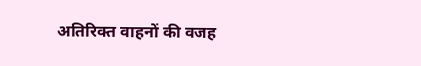अतिरिक्त वाहनों की वजह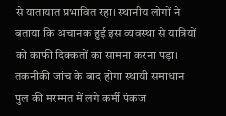से यातायात प्रभावित रहा। स्थानीय लोगों ने बताया कि अचानक हुई इस व्यवस्था से यात्रियों को काफी दिक्कतों का सामना करना पड़ा।
तकनीकी जांच के बाद होगा स्थायी समाधान
पुल की मरम्मत में लगे कर्मी पंकज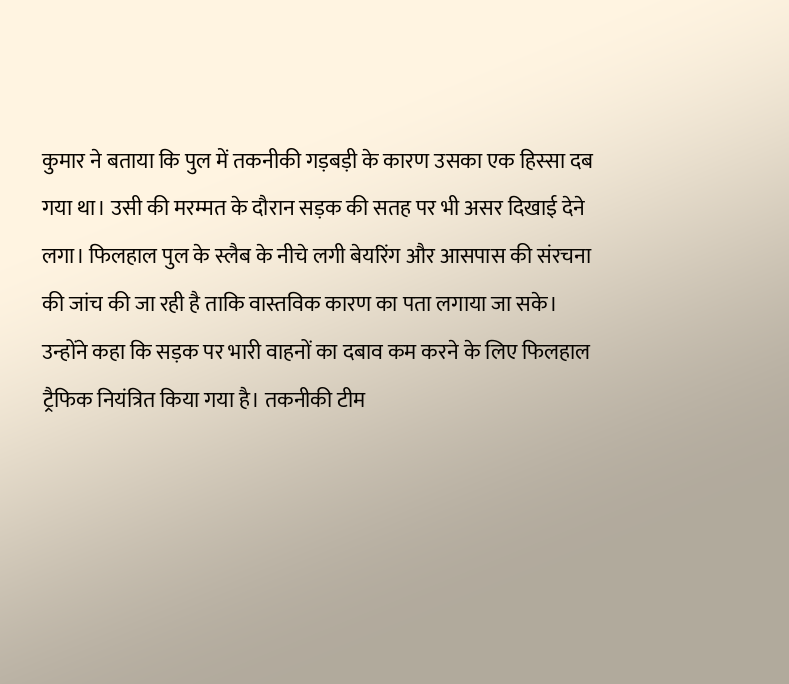कुमार ने बताया कि पुल में तकनीकी गड़बड़ी के कारण उसका एक हिस्सा दब गया था। उसी की मरम्मत के दौरान सड़क की सतह पर भी असर दिखाई देने लगा। फिलहाल पुल के स्लैब के नीचे लगी बेयरिंग और आसपास की संरचना की जांच की जा रही है ताकि वास्तविक कारण का पता लगाया जा सके।
उन्होंने कहा कि सड़क पर भारी वाहनों का दबाव कम करने के लिए फिलहाल ट्रैफिक नियंत्रित किया गया है। तकनीकी टीम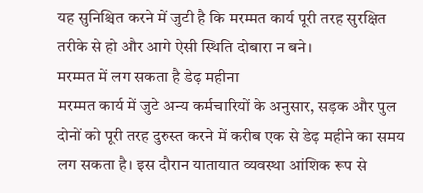यह सुनिश्चित करने में जुटी है कि मरम्मत कार्य पूरी तरह सुरक्षित तरीके से हो और आगे ऐसी स्थिति दोबारा न बने।
मरम्मत में लग सकता है डेढ़ महीना
मरम्मत कार्य में जुटे अन्य कर्मचारियों के अनुसार, सड़क और पुल दोनों को पूरी तरह दुरुस्त करने में करीब एक से डेढ़ महीने का समय लग सकता है। इस दौरान यातायात व्यवस्था आंशिक रूप से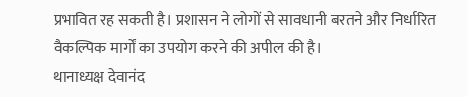प्रभावित रह सकती है। प्रशासन ने लोगों से सावधानी बरतने और निर्धारित वैकल्पिक मार्गों का उपयोग करने की अपील की है।
थानाध्यक्ष देवानंद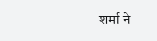शर्मा ने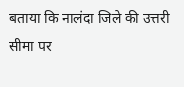बताया कि नालंदा जिले की उत्तरी सीमा पर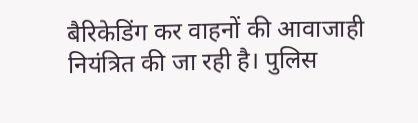बैरिकेडिंग कर वाहनों की आवाजाही नियंत्रित की जा रही है। पुलिस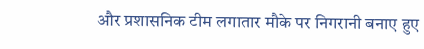और प्रशासनिक टीम लगातार मौके पर निगरानी बनाए हुए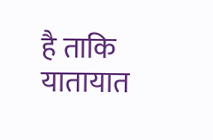है ताकि यातायात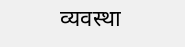व्यवस्था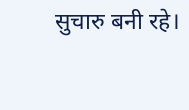सुचारु बनी रहे।